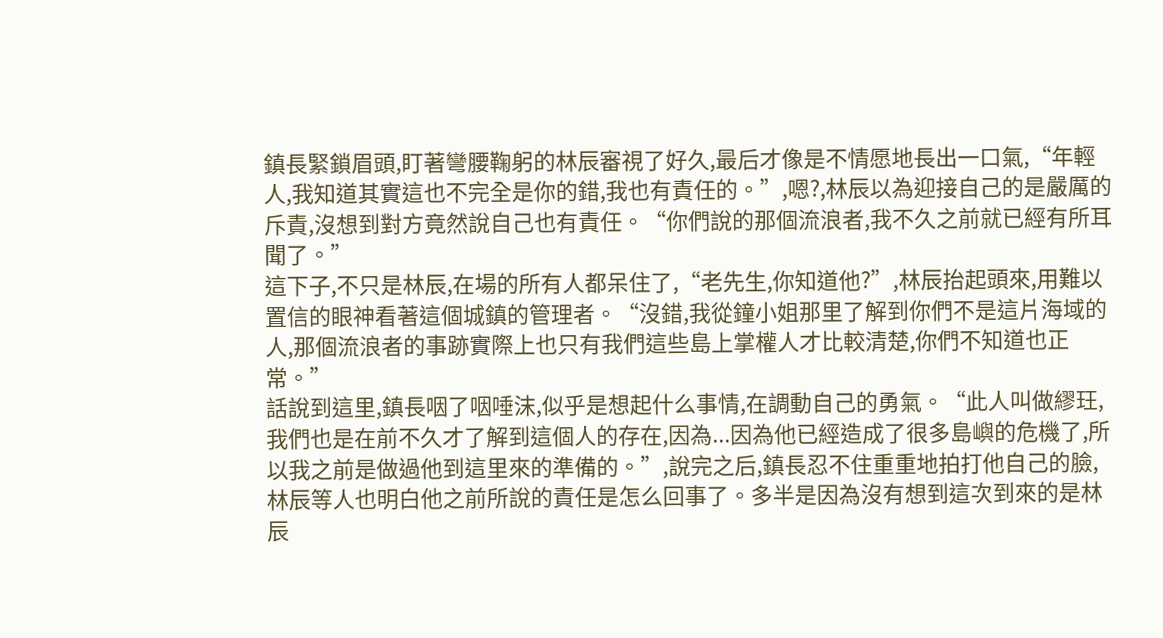鎮長緊鎖眉頭,盯著彎腰鞠躬的林辰審視了好久,最后才像是不情愿地長出一口氣,“年輕人,我知道其實這也不完全是你的錯,我也有責任的。”,嗯?,林辰以為迎接自己的是嚴厲的斥責,沒想到對方竟然說自己也有責任。“你們說的那個流浪者,我不久之前就已經有所耳聞了。”
這下子,不只是林辰,在場的所有人都呆住了,“老先生,你知道他?”,林辰抬起頭來,用難以置信的眼神看著這個城鎮的管理者。“沒錯,我從鐘小姐那里了解到你們不是這片海域的人,那個流浪者的事跡實際上也只有我們這些島上掌權人才比較清楚,你們不知道也正常。”
話說到這里,鎮長咽了咽唾沫,似乎是想起什么事情,在調動自己的勇氣。“此人叫做繆玨,我們也是在前不久才了解到這個人的存在,因為...因為他已經造成了很多島嶼的危機了,所以我之前是做過他到這里來的準備的。”,說完之后,鎮長忍不住重重地拍打他自己的臉,林辰等人也明白他之前所說的責任是怎么回事了。多半是因為沒有想到這次到來的是林辰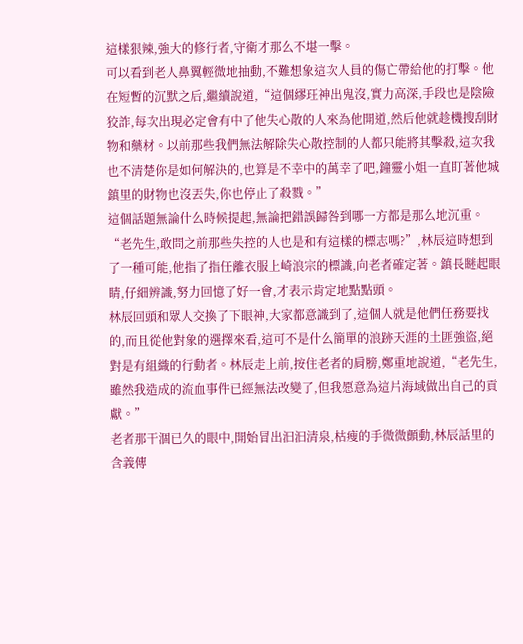這樣狠辣,強大的修行者,守衛才那么不堪一擊。
可以看到老人鼻翼輕微地抽動,不難想象這次人員的傷亡帶給他的打擊。他在短暫的沉默之后,繼續說道,“這個繆玨神出鬼沒,實力高深,手段也是陰險狡詐,每次出現必定會有中了他失心散的人來為他開道,然后他就趁機搜刮財物和藥材。以前那些我們無法解除失心散控制的人都只能將其擊殺,這次我也不清楚你是如何解決的,也算是不幸中的萬幸了吧,鐘靈小姐一直盯著他城鎮里的財物也沒丟失,你也停止了殺戮。”
這個話題無論什么時候提起,無論把錯誤歸咎到哪一方都是那么地沉重。“老先生,敢問之前那些失控的人也是和有這樣的標志嗎?”,林辰這時想到了一種可能,他指了指任離衣服上崎浪宗的標識,向老者確定著。鎮長瞇起眼睛,仔細辨識,努力回憶了好一會,才表示肯定地點點頭。
林辰回頭和眾人交換了下眼神,大家都意識到了,這個人就是他們任務要找的,而且從他對象的選擇來看,這可不是什么簡單的浪跡天涯的土匪強盜,絕對是有組織的行動者。林辰走上前,按住老者的肩膀,鄭重地說道,“老先生,雖然我造成的流血事件已經無法改變了,但我愿意為這片海域做出自己的貢獻。”
老者那干涸已久的眼中,開始冒出汩汩清泉,枯瘦的手微微顫動,林辰話里的含義傳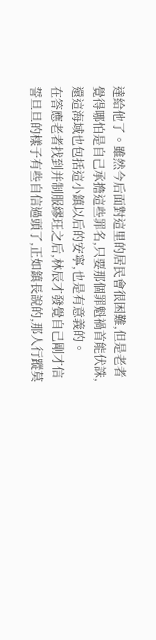達給他了。雖然今后面對這里的居民會很困難,但是老者覺得哪怕是自己承擔這些罪名,只要那個罪魁禍首能伏誅,還這海域也包括這小鎮以后的安寧,也是有意義的。
在答應老者找到并制服繆玨之后,林辰才發覺自己剛才信誓旦旦的樣子有些自信過頭了,正如鎮長說的,那人行蹤莫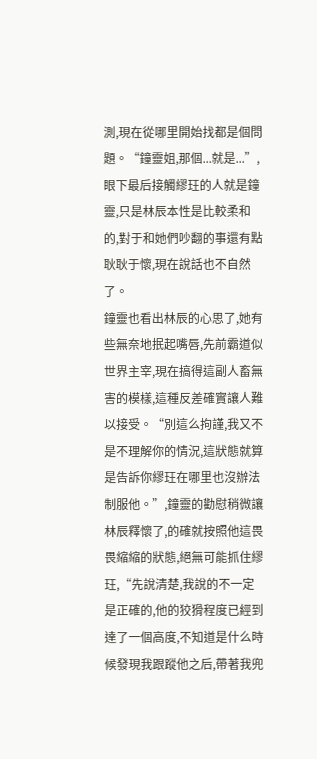測,現在從哪里開始找都是個問題。“鐘靈姐,那個...就是...”,眼下最后接觸繆玨的人就是鐘靈,只是林辰本性是比較柔和的,對于和她們吵翻的事還有點耿耿于懷,現在說話也不自然了。
鐘靈也看出林辰的心思了,她有些無奈地抿起嘴唇,先前霸道似世界主宰,現在搞得這副人畜無害的模樣,這種反差確實讓人難以接受。“別這么拘謹,我又不是不理解你的情況,這狀態就算是告訴你繆玨在哪里也沒辦法制服他。”,鐘靈的勸慰稍微讓林辰釋懷了,的確就按照他這畏畏縮縮的狀態,絕無可能抓住繆玨,“先說清楚,我說的不一定是正確的,他的狡猾程度已經到達了一個高度,不知道是什么時候發現我跟蹤他之后,帶著我兜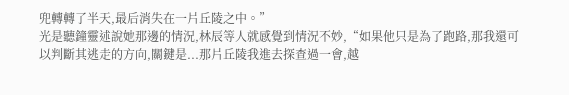兜轉轉了半天,最后消失在一片丘陵之中。”
光是聽鐘靈述說她那邊的情況,林辰等人就感覺到情況不妙,“如果他只是為了跑路,那我還可以判斷其逃走的方向,關鍵是...那片丘陵我進去探查過一會,越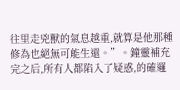往里走兇獸的氣息越重,就算是他那種修為也絕無可能生還。”。鐘靈補充完之后,所有人都陷入了疑惑,的確邏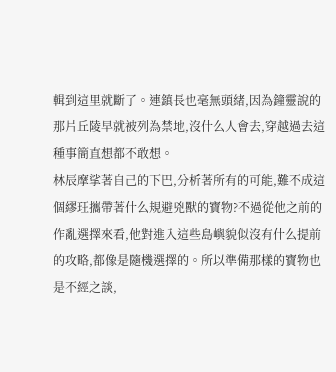輯到這里就斷了。連鎮長也毫無頭緒,因為鐘靈說的那片丘陵早就被列為禁地,沒什么人會去,穿越過去這種事簡直想都不敢想。
林辰摩挲著自己的下巴,分析著所有的可能,難不成這個繆玨攜帶著什么規避兇獸的寶物?不過從他之前的作亂選擇來看,他對進入這些島嶼貌似沒有什么提前的攻略,都像是隨機選擇的。所以準備那樣的寶物也是不經之談,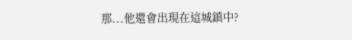那...他還會出現在這城鎮中?